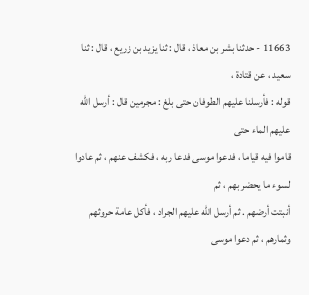11663 - حدثنا بشر بن معاذ ، قال : ثنا يزيد بن زريع ، قال : ثنا سعيد ، عن قتادة ،
قوله : فأرسلنا عليهم الطوفان حتى بلغ : مجرمين قال : أرسل الله عليهم الماء حتى
قاموا فيه قياما ، فدعوا موسى فدعا ربه ، فكشف عنهم ، ثم عادوا لسوء ما يحضر بهم ، ثم
أنبتت أرضهم . ثم أرسل الله عليهم الجراد ، فأكل عامة حروثهم وثمارهم ، ثم دعوا موسى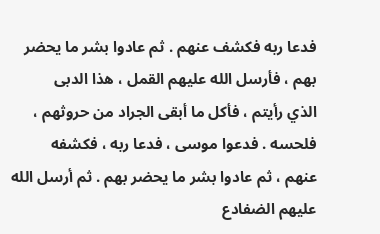فدعا ربه فكشف عنهم . ثم عادوا بشر ما يحضر بهم ، فأرسل الله عليهم القمل ، هذا الدبى
الذي رأيتم ، فأكل ما أبقى الجراد من حروثهم ، فلحسه . فدعوا موسى ، فدعا ربه ، فكشفه
عنهم ، ثم عادوا بشر ما يحضر بهم . ثم أرسل الله عليهم الضفادع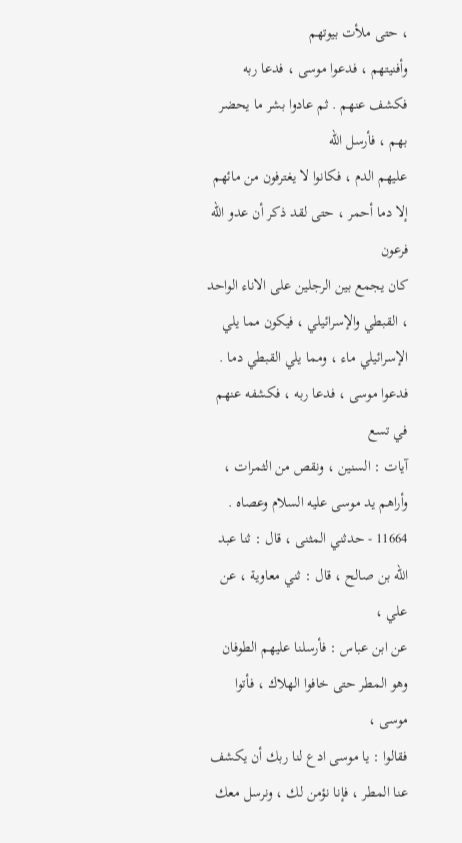، حتى ملأت بيوتهم
وأفنيتهم ، فدعوا موسى ، فدعا ربه فكشف عنهم . ثم عادوا بشر ما يحضر بهم ، فأرسل الله
عليهم الدم ، فكانوا لا يغترفون من مائهم إلا دما أحمر ، حتى لقد ذكر أن عدو الله فرعون
كان يجمع بين الرجلين على الاناء الواحد ، القبطي والإسرائيلي ، فيكون مما يلي
الإسرائيلي ماء ، ومما يلي القبطي دما . فدعوا موسى ، فدعا ربه ، فكشفه عنهم في تسع
آيات : السنين ، ونقص من الثمرات ، وأراهم يد موسى عليه السلام وعصاه .
11664 - حدثني المثنى ، قال : ثنا عبد الله بن صالح ، قال : ثني معاوية ، عن علي ،
عن ابن عباس : فأرسلنا عليهم الطوفان وهو المطر حتى خافوا الهلاك ، فأتوا موسى ،
فقالوا : يا موسى ادع لنا ربك أن يكشف عنا المطر ، فإنا نؤمن لك ، ونرسل معك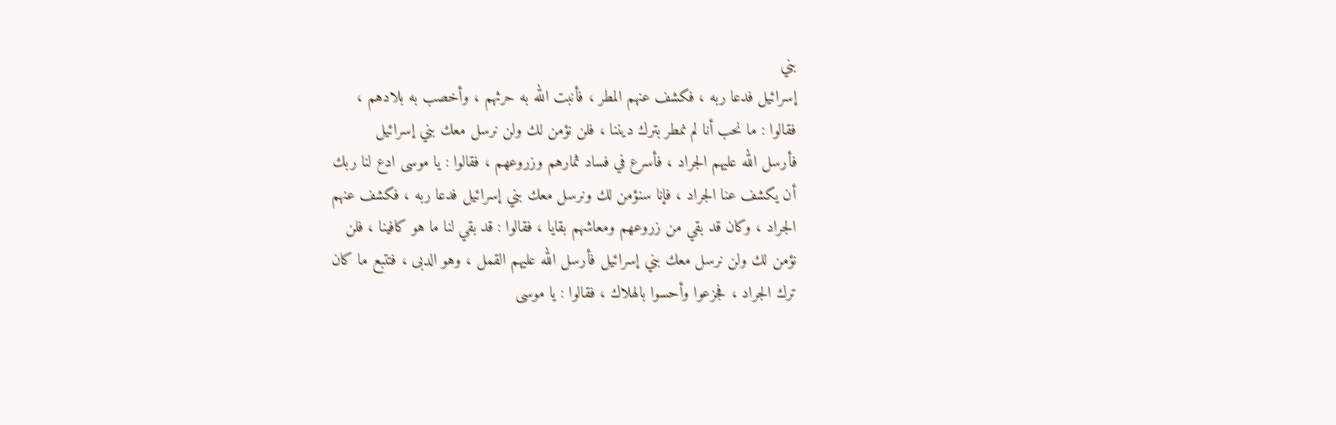بني
إسرائيل فدعا ربه ، فكشف عنهم المطر ، فأنبت الله به حرثهم ، وأخصب به بلادهم ،
فقالوا : ما نحب أنا لم نمطر بترك ديننا ، فلن نؤمن لك ولن نرسل معك بني إسرائيل
فأرسل الله عليهم الجراد ، فأسرع في فساد ثمارهم وزروعهم ، فقالوا : يا موسى ادع لنا ربك
أن يكشف عنا الجراد ، فإنا سنؤمن لك ونرسل معك بني إسرائيل فدعا ربه ، فكشف عنهم
الجراد ، وكان قد بقي من زروعهم ومعاشهم بقايا ، فقالوا : قد بقي لنا ما هو كافينا ، فلن
نؤمن لك ولن نرسل معك بني إسرائيل فأرسل الله عليهم القمل ، وهو الدبى ، فتتبع ما كان
ترك الجراد ، فجزعوا وأحسوا بالهلاك ، فقالوا : يا موسى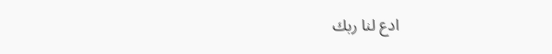ادع لنا ربك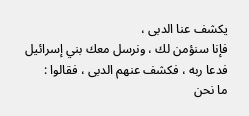يكشف عنا الدبى ،
فإنا سنؤمن لك ، ونرسل معك بني إسرائيل فدعا ربه ، فكشف عنهم الدبى ، فقالوا :
ما نحن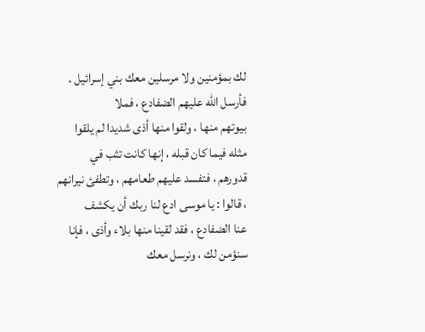لك بمؤمنين ولا مرسلين معك بني إسرائيل . فأرسل الله عليهم الضفادع ، فملا
بيوتهم منها ، ولقوا منها أذى شديدا لم يلقوا مثله فيما كان قبله ، إنها كانت تثب في
قدورهم ، فتفسد عليهم طعامهم ، وتطفئ نيرانهم ، قالوا : يا موسى ادع لنا ربك أن يكشف
عنا الضفادع ، فقد لقينا منها بلاء وأذى ، فإنا سنؤمن لك ، ونرسل معك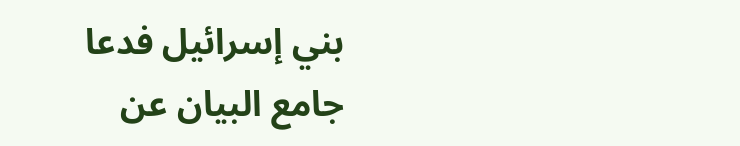بني إسرائيل فدعا
جامع البيان عن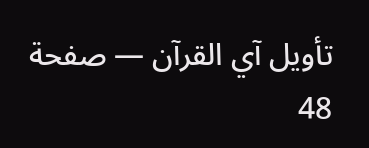تأويل آي القرآن — صفحة 48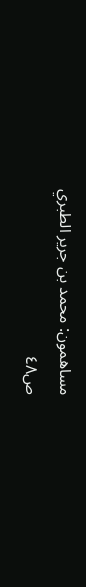مساهمون: محمد بن جرير الطبري
ص٤٨